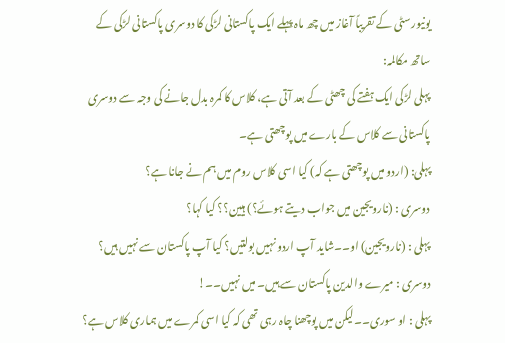یونیورسٹی کے تقریباً آغاز میں چھ ماہ پہلے ایک پاکستانی لڑکی کا دوسری پاکستانی لڑکی کے ساتھ مکالمہ:
پہلی لڑکی ایک ہفتے کی چھٹی کے بعد آتی ہے، کلاس کا کمرہ بدل جانے کی وجہ سے دوسری پاکستانی سے کلاس کے بارے میں پوچھتی ہے۔
پہلی: (اردو میں پوچھتی ہے کہ) کیا اسی کلاس روم میں ہم نے جانا ہے؟
دوسری : (نارویجین میں جواب دیتے ہوئے؟) ہیین؟؟ کیا کہا؟
پہلی : (نارویجین) او۔۔شاید آپ اردو نہیں بولتیں؟ کیا آپ پاکستان سے نہیں ہیں؟
دوسری : میرے والدین پاکستان سے ہیں۔ میں نہیں۔۔!
پہلی : او سوری۔۔لیکن میں پوچھنا چاہ رہی تھی کہ کیا اسی کمرے میں ہماری کلاس ہے؟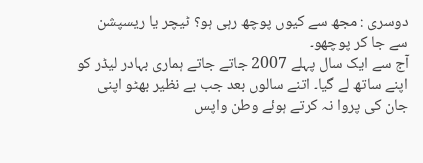دوسری : مجھ سے کیوں پوچھ رہی ہو؟ ٹیچر یا ریسپشن سے جا کر پوچھو۔
آج سے ایک سال پہلے 2007 جاتے جاتے ہماری بہادر لیڈر کو اپنے ساتھ لے گیا۔ اتنے سالوں بعد جب بے نظیر بھٹو اپنی جان کی پروا نہ کرتے ہوئے وطن واپس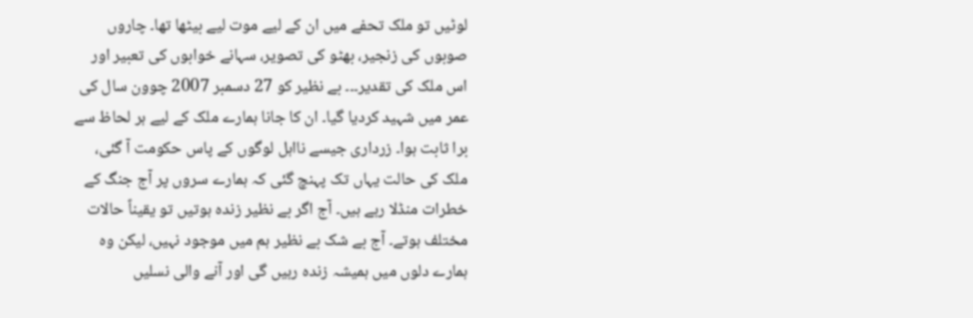لوٹیں تو ملک تحفے میں ان کے لیے موت لیے بیٹھا تھا۔ چاروں صوبوں کی زنجیر، بھٹو کی تصویر، سہانے خوابوں کی تعبیر اور اس ملک کی تقدیر۔۔۔ بے نظیر کو 27 دسمبر 2007 چوون سال کی عمر میں شہید کردیا گیا۔ ان کا جانا ہمارے ملک کے لیے ہر لحاظ سے برا ثابت ہوا۔ زرداری جیسے نااہل لوگوں کے پاس حکومت آ گئی، ملک کی حالت یہاں تک پہنچ گئی کہ ہمارے سروں پر آج جنگ کے خطرات منڈلا رہے ہیں۔ آج اگر بے نظیر زندہ ہوتیں تو یقیناً حالات مختلف ہوتے۔ آج بے شک بے نظیر ہم میں موجود نہیں، لیکن وہ ہمارے دلوں میں ہمیشہ زندہ رہیں گی اور آنے والی نسلیں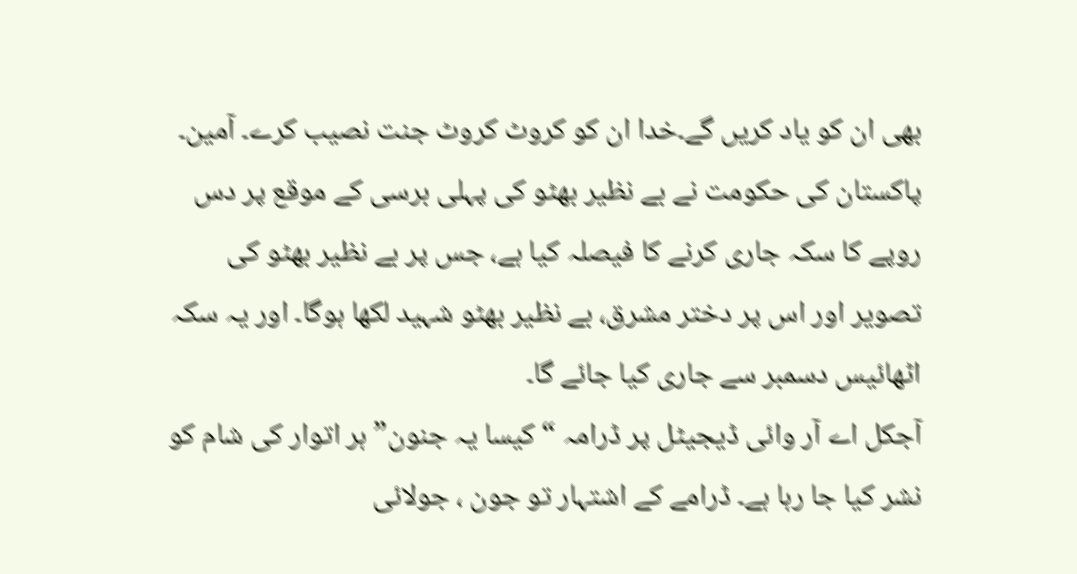بھی ان کو یاد کریں گے۔خدا ان کو کروٹ کروٹ جنت نصیب کرے۔ آمین۔
پاکستان کی حکومت نے بے نظیر بھٹو کی پہلی برسی کے موقع پر دس روپے کا سکہ جاری کرنے کا فیصلہ کیا ہے، جس پر بے نظیر بھٹو کی تصویر اور اس پر دختر مشرق، بے نظیر بھٹو شہید لکھا ہوگا۔ اور یہ سکہ اٹھائیس دسمبر سے جاری کیا جائے گا۔
آجکل اے آر وائی ڈیجیٹل پر ڈرامہ “کیسا یہ جنون” ہر اتوار کی شام کو نشر کیا جا رہا ہے۔ ڈرامے کے اشتہار تو جون ، جولائی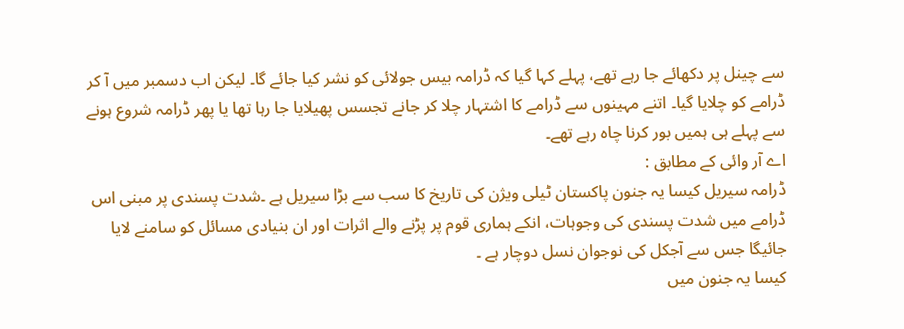سے چینل پر دکھائے جا رہے تھے، پہلے کہا گیا کہ ڈرامہ بیس جولائی کو نشر کیا جائے گا۔ لیکن اب دسمبر میں آ کر ڈرامے کو چلایا گیا۔ اتنے مہینوں سے ڈرامے کا اشتہار چلا کر جانے تجسس پھیلایا جا رہا تھا یا پھر ڈرامہ شروع ہونے سے پہلے ہی ہمیں بور کرنا چاہ رہے تھے۔
اے آر وائی کے مطابق :
ڈرامہ سیریل کیسا یہ جنون پاکستان ٹیلی ویژن کی تاریخ کا سب سے بڑا سیریل ہے ۔شدت پسندی پر مبنی اس ڈرامے میں شدت پسندی کی وجوہات، انکے ہماری قوم پر پڑنے والے اثرات اور ان بنیادی مسائل کو سامنے لایا جائیگا جس سے آجکل کی نوجوان نسل دوچار ہے ۔
کیسا یہ جنون میں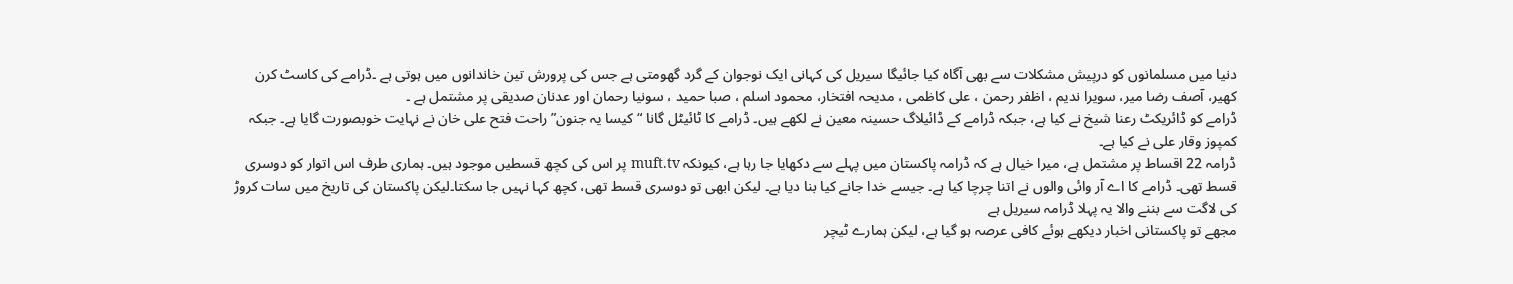دنیا میں مسلمانوں کو درپیش مشکلات سے بھی آگاہ کیا جائیگا سیریل کی کہانی ایک نوجوان کے گرد گھومتی ہے جس کی پرورش تین خاندانوں میں ہوتی ہے ۔ڈرامے کی کاسٹ کرن کھیر، آصف رضا میر، سویرا ندیم ، اظفر رحمن ، علی کاظمی ، مدیحہ افتخار، محمود اسلم ، صبا حمید ، سونیا رحمان اور عدنان صدیقی پر مشتمل ہے ۔
ڈرامے کو ڈائریکٹ رعنا شیخ نے کیا ہے، جبکہ ڈرامے کے ڈائیلاگ حسینہ معین نے لکھے ہیں۔ ڈرامے کا ٹائیٹل گانا “کیسا یہ جنون” راحت فتح علی خان نے نہایت خوبصورت گایا ہے۔ جبکہ کمپوز وقار علی نے کیا ہے۔
ڈرامہ 22 اقساط پر مشتمل ہے، میرا خیال ہے کہ ڈرامہ پاکستان میں پہلے سے دکھایا جا رہا ہے، کیونکہ muft.tv پر اس کی کچھ قسطیں موجود ہیں۔ ہماری طرف اس اتوار کو دوسری قسط تھی۔ ڈرامے کا اے آر وائی والوں نے اتنا چرچا کیا ہے۔ جیسے خدا جانے کیا بنا دیا ہے۔ لیکن ابھی تو دوسری قسط تھی، کچھ کہا نہیں جا سکتا۔لیکن پاکستان کی تاریخ میں سات کروڑ کی لاگت سے بننے والا یہ پہلا ڈرامہ سیریل ہے
مجھے تو پاکستانی اخبار دیکھے ہوئے کافی عرصہ ہو گیا ہے، لیکن ہمارے ٹیچر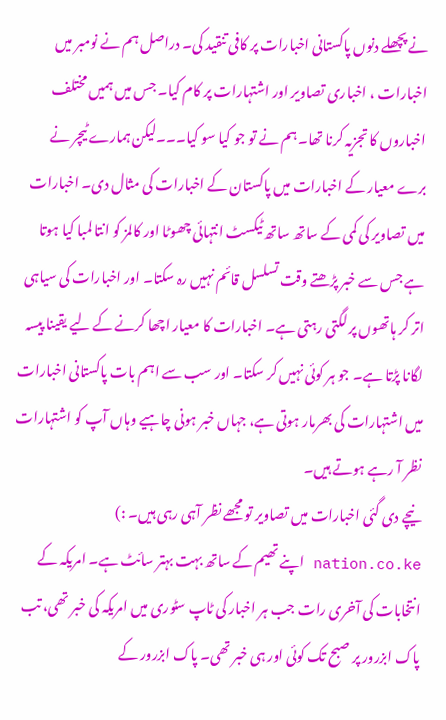نے پچھلے دنوں پاکستانی اخبارات پر کافی تنقید کی۔ دراصل ہم نے نومبر میں اخبارات ، اخباری تصاویر اور اشتہارات پر کام کیا۔ جس میں ہمیں مختلف اخباروں کا تجزیہ کرنا تھا۔ ہم نے تو جو کیا سو کیا۔۔۔لیکن ہمارے ٹیچر نے برے معیار کے اخبارات میں پاکستان کے اخبارات کی مثال دی۔ اخبارات میں تصاویر کی کمی کے ساتھ ساتھ ٹیکسٹ انتہائی چھوٹا اور کالمز کو انتا لمبا کیا ہوتا ہے جس سے خبر پڑھتے وقت تسلسل قائم نہیں رہ سکتا۔ اور اخبارات کی سیاہی اتر کر ہاتھوں پر لگتی رہتی ہے۔ اخبارات کا معیار اچھا کرنے کے لیے یقینا پیسہ لگانا پڑتا ہے۔ جو ہر کوئی نہیں کر سکتا۔ اور سب سے اہم بات پاکستانی اخبارات میں اشتہارات کی بھرمار ہوتی ہے، جہاں خبر ہونی چاہیے وہاں آپ کو اشتہارات نظر آ رہے ہوتے ہیں۔
نیچے دی گئی اخبارات میں تصاویر تو مجھے نظر آہی رہی ہیں۔ :)
nation.co.ke اپنے تھیم کے ساتھ بہت بہتر سائٹ ہے۔ امریکہ کے انتخابات کی آخری رات جب ہر اخبار کی ٹاپ سٹوری میں امریکہ کی خبر تھی، تب پاک ابزرور پر صبح تک کوئی اور ہی خبر تھی۔ پاک ابزرور کے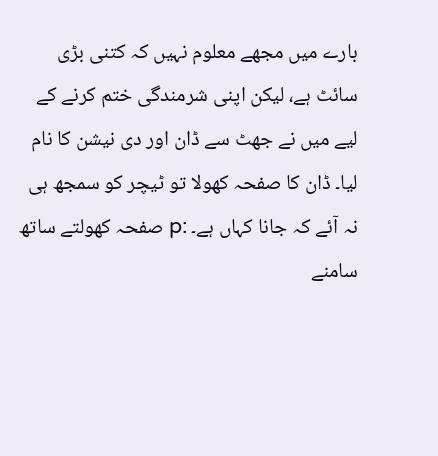بارے میں مجھے معلوم نہیں کہ کتنی بڑی سائٹ ہے، لیکن اپنی شرمندگی ختم کرنے کے لیے میں نے جھٹ سے ڈان اور دی نیشن کا نام لیا۔ ڈان کا صفحہ کھولا تو ٹیچر کو سمجھ ہی نہ آئے کہ جانا کہاں ہے۔ :p صفحہ کھولتے ساتھ سامنے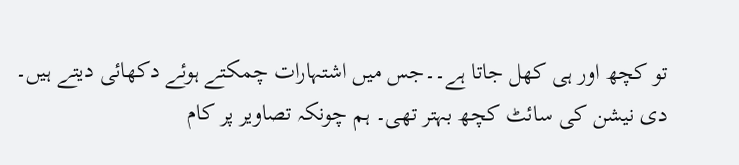تو کچھ اور ہی کھل جاتا ہے۔۔جس میں اشتہارات چمکتے ہوئے دکھائی دیتے ہیں۔
دی نیشن کی سائٹ کچھ بہتر تھی۔ ہم چونکہ تصاویر پر کام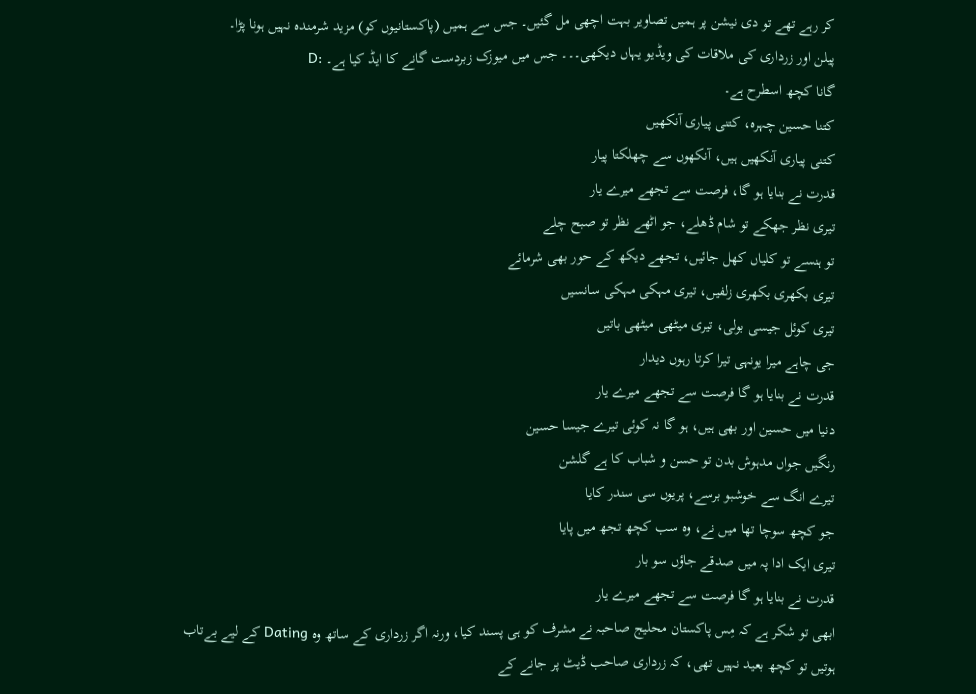کر رہے تھے تو دی نیشن پر ہمیں تصاویر بہت اچھی مل گئیں۔ جس سے ہمیں (پاکستانیوں کو) مزید شرمندہ نہیں ہونا پڑا۔
پیلن اور زرداری کی ملاقات کی ویڈیو یہاں دیکھی۔۔۔ جس میں میوزک زبردست گانے کا ایڈ کیا ہے۔ :D
گانا کچھ اسطرح ہے۔
کتنا حسین چہرہ، کتنی پیاری آنکھیں
کتنی پیاری آنکھیں ہیں، آنکھوں سے چھلکتا پیار
قدرت نے بنایا ہو گا، فرصت سے تجھے میرے یار
تیری نظر جھکے تو شام ڈھلے، جو اٹھے نظر تو صبح چلے
تو ہنسے تو کلیاں کھل جائیں، تجھے دیکھ کے حور بھی شرمائے
تیری بکھری بکھری زلفیں، تیری مہکی مہکی سانسیں
تیری کوئل جیسی بولی، تیری میٹھی میٹھی باتیں
جی چاہے میرا یونہی تیرا کرتا رہوں دیدار
قدرت نے بنایا ہو گا فرصت سے تجھے میرے یار
دنیا میں حسین اور بھی ہیں، ہو گا نہ کوئی تیرے جیسا حسین
رنگیں جواں مدہوش بدن تو حسن و شباب کا ہے گلشن
تیرے انگ سے خوشبو برسے، پریوں سی سندر کایا
جو کچھ سوچا تھا میں نے، وہ سب کچھ تجھ میں پایا
تیری ایک ادا پہ میں صدقے جاؤں سو بار
قدرت نے بنایا ہو گا فرصت سے تجھے میرے یار
ابھی تو شکر ہے کہ مِس پاکستان محلیج صاحبہ نے مشرف کو ہی پسند کیا، ورنہ اگر زرداری کے ساتھ وہ Dating کے لیے بےتاب ہوتیں تو کچھ بعید نہیں تھی، کہ زرداری صاحب ڈیٹ پر جانے کے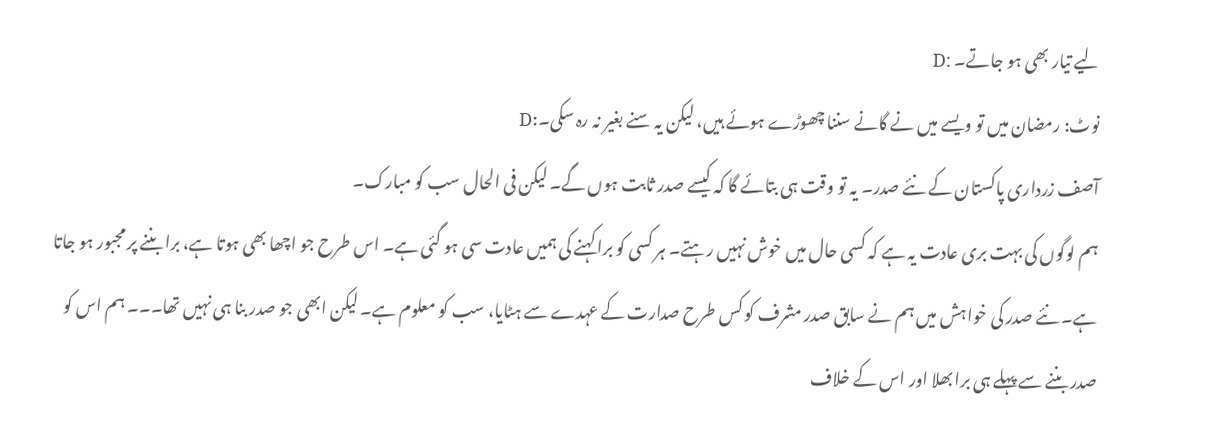لیے تیار بھی ہو جاتے۔ :D
نوٹ: رمضان میں تو ویسے میں نے گانے سننا چھوڑے ہوئے ہیں، لیکن یہ سنے بغیر نہ رہ سکی۔:D
آصف زرداری پاکستان کے نئے صدر۔ یہ تو وقت ہی بتائے گا کہ کیسے صدر ثابت ہوں گے۔ لیکن فی الحال سب کو مبارک۔
ہم لوگوں کی بہت بری عادت یہ ہے کہ کسی حال میں خوش نہیں رہتے۔ ہر کسی کو برا کہنے کی ہمیں عادت سی ہو گئی ہے۔ اس طرح جو اچھا بھی ہوتا ہے، برا بننے پر مجبور ہو جاتا ہے۔ نئے صدر کی خواہش میں ہم نے سابق صدر مشرف کو کس طرح صدارت کے عہدے سے ہٹایا، سب کو معلوم ہے۔ لیکن ابھی جو صدر بنا ہی نہیں تھا۔۔۔ ہم اس کو صدر بننے سے پہلے ہی برا بھلا اور اس کے خلاف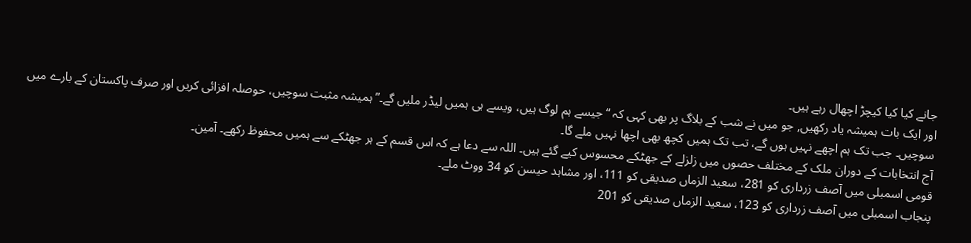جانے کیا کیا کیچڑ اچھال رہے ہیں۔
اور ایک بات ہمیشہ یاد رکھیں, جو میں نے شب کے بلاگ پر بھی کہی کہ “جیسے ہم لوگ ہیں، ویسے ہی ہمیں لیڈر ملیں گے۔”ہمیشہ مثبت سوچیں، حوصلہ افزائی کریں اور صرف پاکستان کے بارے میں سوچیں۔ جب تک ہم اچھے نہیں ہوں گے، تب تک ہمیں کچھ بھی اچھا نہیں ملے گا۔
آج انتخابات کے دوران ملک کے مختلف حصوں میں زلزلے کے جھٹکے محسوس کیے گئے ہیں۔ اللہ سے دعا ہے کہ اس قسم کے ہر جھٹکے سے ہمیں محفوظ رکھے۔ آمین۔
قومی اسمبلی میں آصف زرداری کو 281، سعید الزماں صدیقی کو 111، اور مشاہد حیسن کو 34 ووٹ ملے۔
پنجاب اسمبلی میں آصف زرداری کو 123، سعید الزماں صدیقی کو 201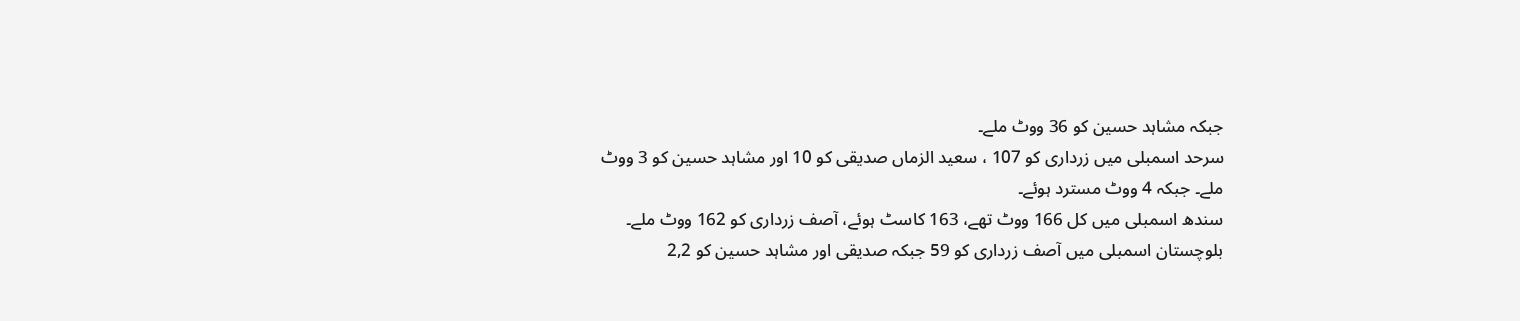جبکہ مشاہد حسین کو 36 ووٹ ملے۔
سرحد اسمبلی میں زرداری کو 107 ، سعید الزماں صدیقی کو 10 اور مشاہد حسین کو 3 ووٹ ملے۔ جبکہ 4 ووٹ مسترد ہوئے۔
سندھ اسمبلی میں کل 166 ووٹ تھے، 163 کاسٹ ہوئے، آصف زرداری کو 162 ووٹ ملے۔
بلوچستان اسمبلی میں آصف زرداری کو 59 جبکہ صدیقی اور مشاہد حسین کو 2,2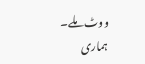ووٹ ملے۔
ہماری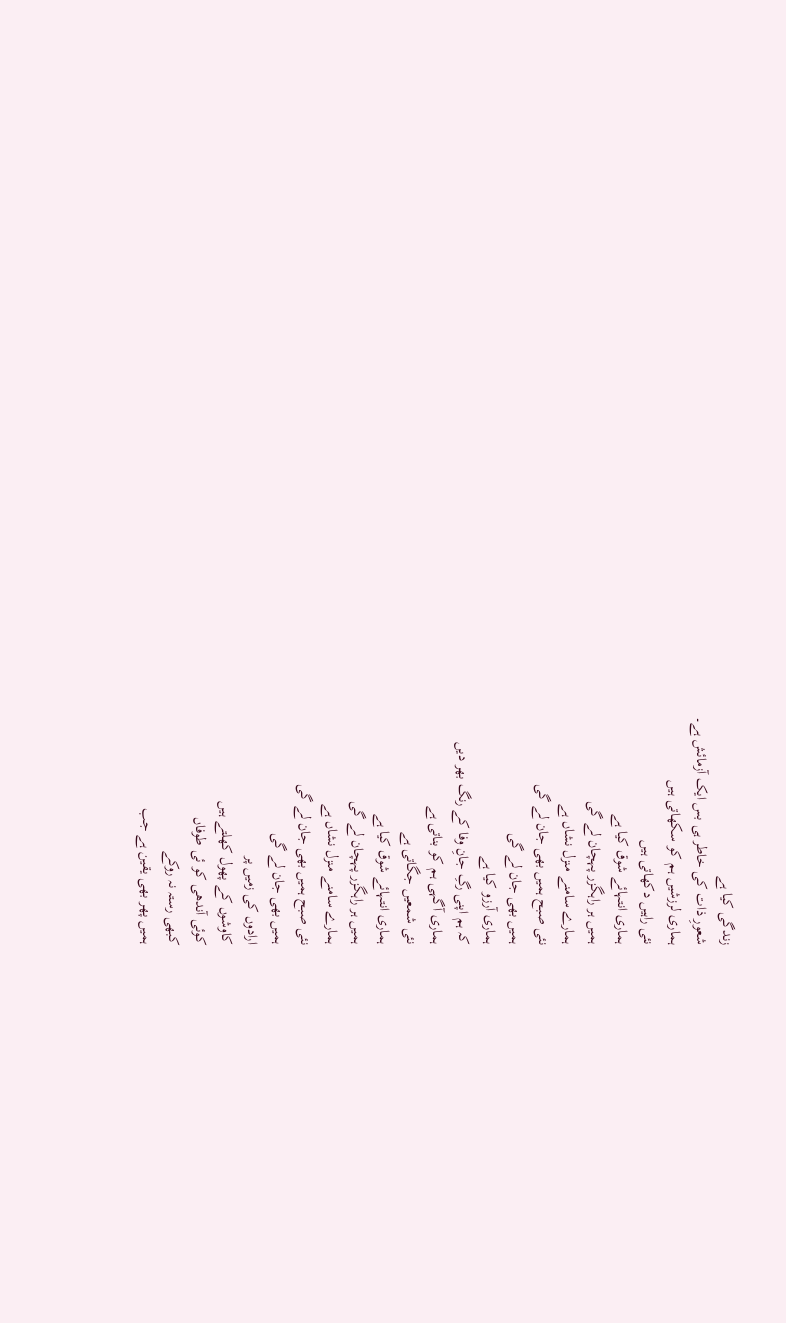زندگی کیا ہے
شعورِ ذات کی خاطر ہی بس ایک آزمائش ہے۔
ہماری لرزشیں ہم کو سکھاتی ہیں
نئی راہیں دکھاتی ہیں
ہماری انتہائے شوق کیا ہے
ہمیں ہر راہگزر پہچان لے گی
ہمارے سامنے منزل نشاں ہے
نئی صبح ہمیں بھی جان لے گی
ہمیں بھی جان لے گی
ہماری آرزو کیا ہے
کہ ہم اپنی رگِ جانِ وفا کے رنگ بھر دیں
ہماری آگہی ہم کو بناتی ہے
نئی شمعیں جگاتی ہے
ہماری انتہائے شوق کیا ہے
ہمیں ہر راہگزر پہچان لے گی
ہمارے سامنے منزل نشاں ہے
نئی صبح ہمیں بھی جان لے گی
ہمیں بھی جان لے گی
ارادوں کی زمیں پر
کاوشوں کے پھول کھلتے ہیں
کوئی آندھی کو ئی طوفاں
کبھی رستہ نہ روکے
ہمیں پھر بھی یقین ہے جب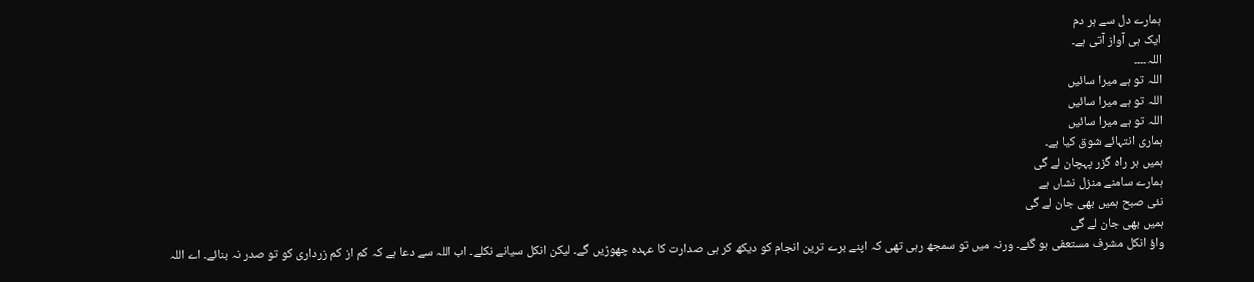ہمارے دل سے ہر دم
ایک ہی آواز آتی ہے۔
اللہ۔۔۔۔
اللہ تو ہے میرا سائیں
اللہ تو ہے میرا سائیں
اللہ تو ہے میرا سائیں
ہماری انتہائے شوق کیا ہے۔
ہمیں ہر راہ گزر پہچان لے گی
ہمارے سامنے منزل نشاں ہے
نئی صبح ہمیں بھی جان لے گی
ہمیں بھی جان لے گی
واؤ انکل مشرف مستعفی ہو گئے۔ ورنہ میں تو سمجھ رہی تھی کہ اپنے برے ترین انجام کو دیکھ کر ہی صدارت کا عہدہ چھوڑیں گے۔ لیکن انکل سیانے نکلے۔ اب اللہ سے دعا ہے کہ کم از کم زرداری کو تو صدر نہ بنائے۔ اے اللہ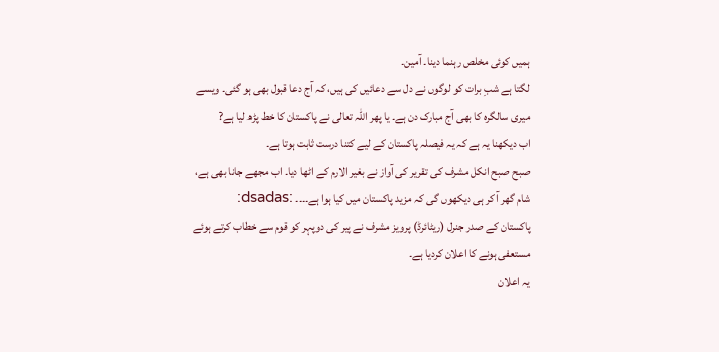ہمیں کوئی مخلص رہنما دینا۔ آمین۔
لگتا ہے شبِ برات کو لوگوں نے دل سے دعائیں کی ہیں، کہ آج دعا قبول بھی ہو گئی۔ ویسے میری سالگرہ کا بھی آج مبارک دن ہے۔ یا پھر اللہ تعالی نے پاکستان کا خط پڑھ لیا ہے?
اب دیکھنا یہ ہے کہ یہ فیصلہ پاکستان کے لیے کتنا درست ثابت ہوتا ہے۔
صبح صبح انکل مشرف کی تقریر کی آواز نے بغیر الارم کے اٹھا دیا۔ اب مجھے جانا بھی ہے، شام گھر آ کر ہی دیکھوں گی کہ مزید پاکستان میں کیا ہوا ہے۔۔۔۔ :dsadas:
پاکستان کے صدر جنرل (ریٹائرڈ) پرویز مشرف نے پیر کی دوپہر کو قوم سے خطاب کرتے ہوئے مستعفی ہونے کا اعلان کردیا ہے۔
یہ اعلان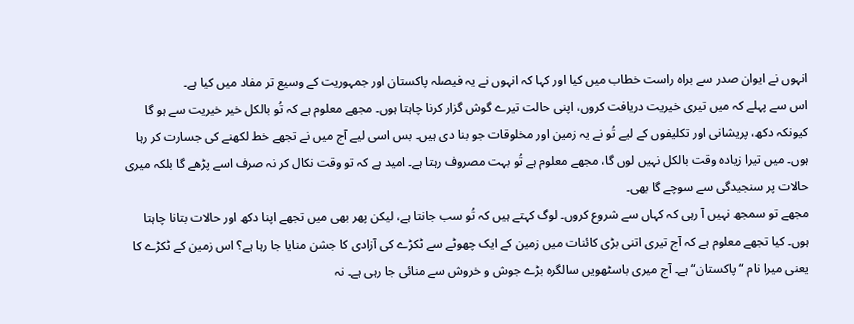انہوں نے ایوان صدر سے براہ راست خطاب میں کیا اور کہا کہ انہوں نے یہ فیصلہ پاکستان اور جمہوریت کے وسیع تر مفاد میں کیا ہے۔
اس سے پہلے کہ میں تیری خیریت دریافت کروں، اپنی حالت تیرے گوش گزار کرنا چاہتا ہوں۔ مجھے معلوم ہے کہ تُو بالکل خیر خیریت سے ہو گا کیونکہ دکھ، پریشانی اور تکلیفوں کے لیے تُو نے یہ زمین اور مخلوقات جو بنا دی ہیں۔ بس اسی لیے آج میں نے تجھے خط لکھنے کی جسارت کر رہا ہوں۔ میں تیرا زیادہ وقت بالکل نہیں لوں گا، مجھے معلوم ہے تُو بہت مصروف رہتا ہے۔ امید ہے کہ تو وقت نکال کر نہ صرف اسے پڑھے گا بلکہ میری حالات پر سنجیدگی سے سوچے گا بھی۔
مجھے تو سمجھ نہیں آ رہی کہ کہاں سے شروع کروں۔ لوگ کہتے ہیں کہ تُو سب جانتا ہے، لیکن پھر بھی میں تجھے اپنا دکھ اور حالات بتانا چاہتا ہوں۔ کیا تجھے معلوم ہے کہ آج تیری اتنی بڑی کائنات میں زمین کے ایک چھوٹے سے ٹکڑے کی آزادی کا جشن منایا جا رہا ہے؟ اس زمین کے ٹکڑے کا یعنی میرا نام “پاکستان“ ہے۔ آج میری باسٹھویں سالگرہ بڑے جوش و خروش سے منائی جا رہی ہے۔ نہ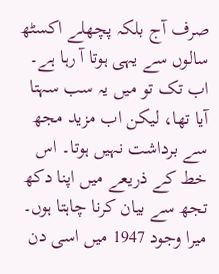صرف آج بلکہ پچھلے اکسٹھ سالوں سے یہی ہوتا آ رہا ہے۔ اب تک تو میں یہ سب سہتا آیا تھا، لیکن اب مزید مجھ سے برداشت نہیں ہوتا۔ اس خط کے ذریعے میں اپنا دکھ تجھ سے بیان کرنا چاہتا ہوں۔
میرا وجود 1947 میں اسی دن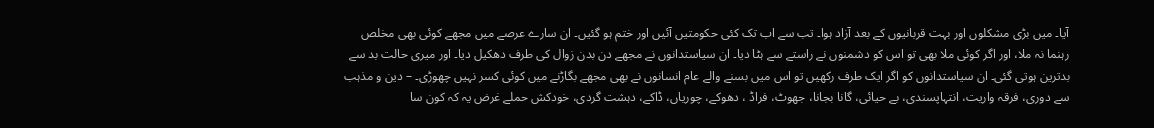آیا۔ میں بڑی مشکلوں اور بہت قربانیوں کے بعد آزاد ہوا۔ تب سے اب تک کئی حکومتیں آئیں اور ختم ہو گئیں۔ ان سارے عرصے میں مجھے کوئی بھی مخلص رہنما نہ ملا، اور اگر کوئی ملا بھی تو اس کو دشمنوں نے راستے سے ہٹا دیا۔ ان سیاستدانوں نے مجھے دن بدن زوال کی طرف دھکیل دیا۔ اور میری حالت بد سے بدترین ہوتی گئی۔ ان سیاستدانوں کو اگر ایک طرف رکھیں تو اس میں بسنے والے عام انسانوں نے بھی مجھے بگاڑنے میں کوئی کسر نہیں چھوڑی۔ – دین و مذہب سے دوری، فرقہ واریت، انتہاپسندی، بے حیائی، گانا بجانا، جھوٹ، فراڈ ، دھوکے، چوریاں، ڈاکے، دہشت گردی، خودکش حملے غرض یہ کہ کون سا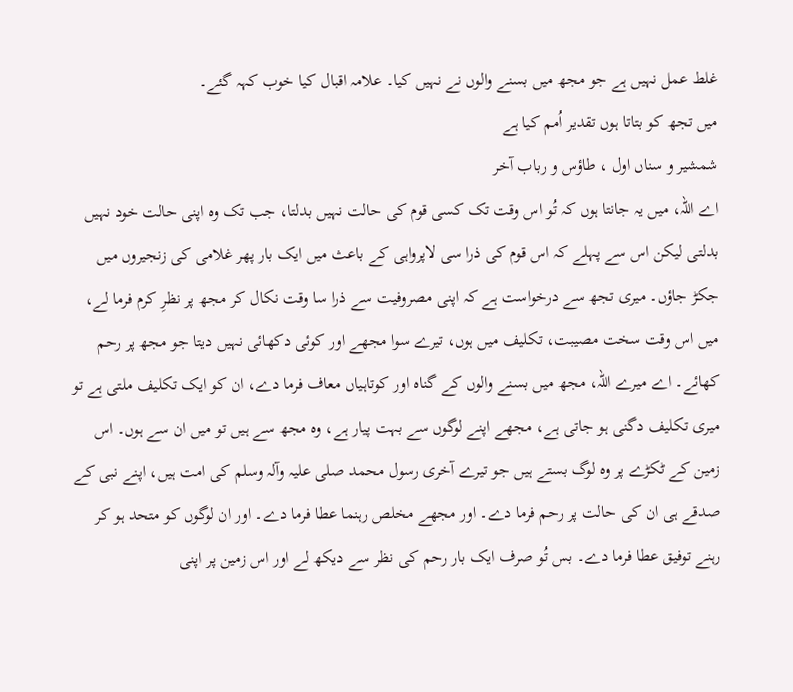غلط عمل نہیں ہے جو مجھ میں بسنے والوں نے نہیں کیا۔ علامہ اقبال کیا خوب کہہ گئے۔
میں تجھ کو بتاتا ہوں تقدیر اُمم کیا ہے
شمشیر و سناں اول ، طاؤس و رباب آخر
اے اللہ، میں یہ جانتا ہوں کہ تُو اس وقت تک کسی قوم کی حالت نہیں بدلتا، جب تک وہ اپنی حالت خود نہیں بدلتی لیکن اس سے پہلے کہ اس قوم کی ذرا سی لاپرواہی کے باعث میں ایک بار پھر غلامی کی زنجیروں میں جکڑ جاؤں۔ میری تجھ سے درخواست ہے کہ اپنی مصروفیت سے ذرا سا وقت نکال کر مجھ پر نظرِ کرم فرما لے، میں اس وقت سخت مصیبت، تکلیف میں ہوں، تیرے سوا مجھے اور کوئی دکھائی نہیں دیتا جو مجھ پر رحم کھائے۔ اے میرے اللہ، مجھ میں بسنے والوں کے گناہ اور کوتاہیاں معاف فرما دے، ان کو ایک تکلیف ملتی ہے تو میری تکلیف دگنی ہو جاتی ہے، مجھے اپنے لوگوں سے بہت پیار ہے، وہ مجھ سے ہیں تو میں ان سے ہوں۔ اس زمین کے ٹکڑے پر وہ لوگ بستے ہیں جو تیرے آخری رسول محمد صلی علیہ وآلہ وسلم کی امت ہیں، اپنے نبی کے صدقے ہی ان کی حالت پر رحم فرما دے۔ اور مجھے مخلص رہنما عطا فرما دے۔ اور ان لوگوں کو متحد ہو کر رہنے توفیق عطا فرما دے۔ بس تُو صرف ایک بار رحم کی نظر سے دیکھ لے اور اس زمین پر اپنی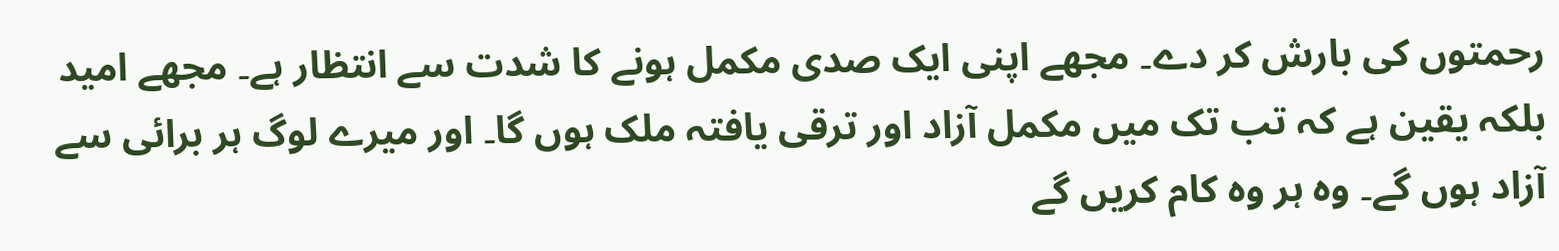رحمتوں کی بارش کر دے۔ مجھے اپنی ایک صدی مکمل ہونے کا شدت سے انتظار ہے۔ مجھے امید بلکہ یقین ہے کہ تب تک میں مکمل آزاد اور ترقی یافتہ ملک ہوں گا۔ اور میرے لوگ ہر برائی سے آزاد ہوں گے۔ وہ ہر وہ کام کریں گے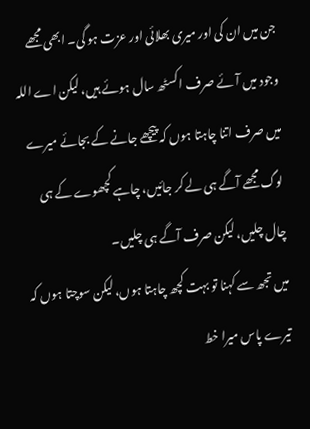جن میں ان کی اور میری بھلائی اور عزت ہو گی۔ ابھی مجھے وجود میں آئے صرف اکسٹھ سال ہوئے ہیں، لیکن اے اللہ میں صرف اتنا چاہتا ہوں کہ پیچھے جانے کے بجائے میرے لوگ مجھے آگے ہی لے کر جائیں، چاہے کچھوے کے ہی چال چلیں، لیکن صرف آگے ہی چلیں۔
میں تجھ سے کہنا تو بہت کچھ چاہتا ہوں، لیکن سوچتا ہوں کہ تیرے پاس میرا خط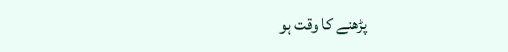پڑھنے کا وقت ہو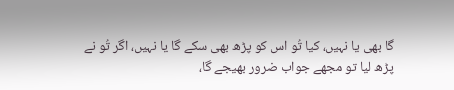گا بھی یا نہیں، کیا تُو اس کو پڑھ بھی سکے گا یا نہیں، اگر تُو نے پڑھ لیا تو مجھے جواب ضرور بھیجے گا،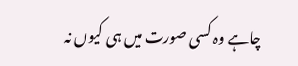چاہے وہ کسی صورت میں ہی کیوں نہ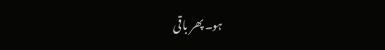ہو۔ پھر باقی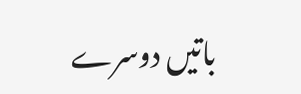باتیں دوسرے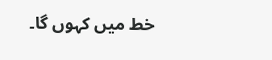خط میں کہوں گا۔